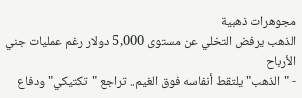مجوهرات ذهبية
الذهب يرفض التخلي عن مستوى 5,000 دولار رغم عمليات جني الأرباح
- "الذهب" يلتقط أنفاسه فوق الغيم.. تراجع "تكتيكي" ودفاع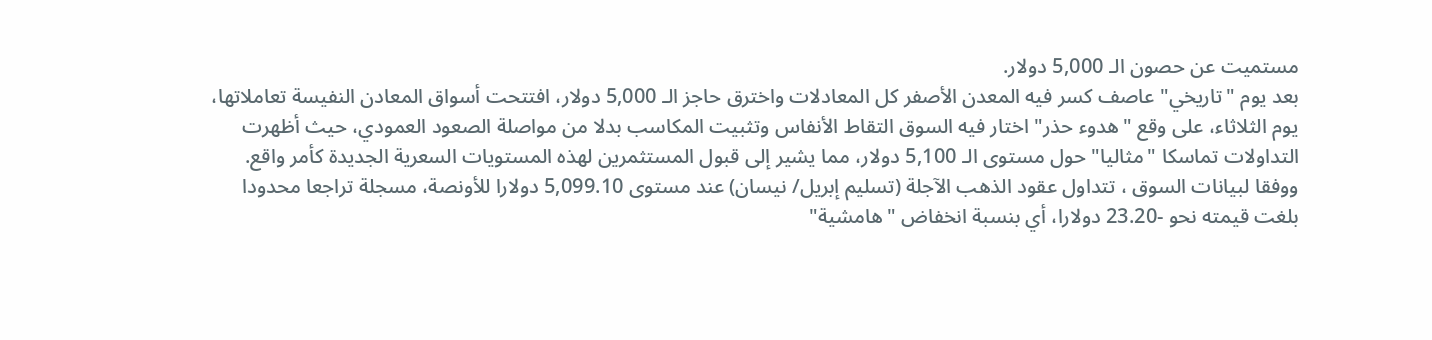مستميت عن حصون الـ 5,000 دولار.
بعد يوم "تاريخي" عاصف كسر فيه المعدن الأصفر كل المعادلات واخترق حاجز الـ 5,000 دولار، افتتحت أسواق المعادن النفيسة تعاملاتها، يوم الثلاثاء، على وقع "هدوء حذر" اختار فيه السوق التقاط الأنفاس وتثبيت المكاسب بدلا من مواصلة الصعود العمودي، حيث أظهرت التداولات تماسكا "مثاليا" حول مستوى الـ 5,100 دولار، مما يشير إلى قبول المستثمرين لهذه المستويات السعرية الجديدة كأمر واقع.
ووفقا لبيانات السوق ، تتداول عقود الذهب الآجلة (تسليم إبريل/ نيسان) عند مستوى 5,099.10 دولارا للأونصة، مسجلة تراجعا محدودا بلغت قيمته نحو -23.20 دولارا، أي بنسبة انخفاض "هامشية"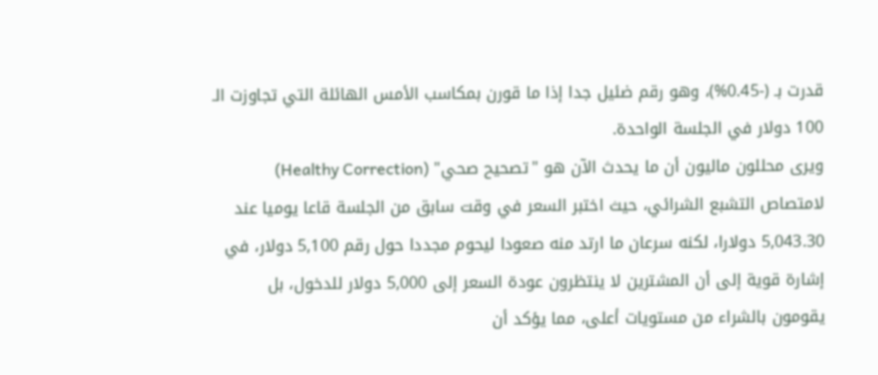قدرت بـ (-0.45%)، وهو رقم ضئيل جدا إذا ما قورن بمكاسب الأمس الهائلة التي تجاوزت الـ 100 دولار في الجلسة الواحدة.
ويرى محللون ماليون أن ما يحدث الآن هو "تصحيح صحي" (Healthy Correction) لامتصاص التشبع الشرائي، حيث اختبر السعر في وقت سابق من الجلسة قاعا يوميا عند 5,043.30 دولارا، لكنه سرعان ما ارتد منه صعودا ليحوم مجددا حول رقم 5,100 دولار، في إشارة قوية إلى أن المشترين لا ينتظرون عودة السعر إلى 5,000 دولار للدخول، بل يقومون بالشراء من مستويات أعلى، مما يؤكد أن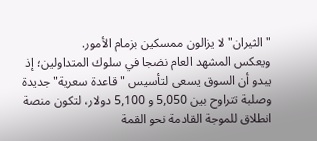"الثيران" لا يزالون ممسكين بزمام الأمور.
ويعكس المشهد العام نضجا في سلوك المتداولين؛ إذ يبدو أن السوق يسعى لتأسيس "قاعدة سعرية" جديدة وصلبة تتراوح بين 5,050 و 5,100 دولار، لتكون منصة انطلاق للموجة القادمة نحو القمة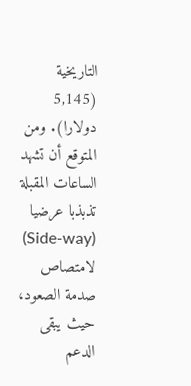التاريخية (5,145 دولارا). ومن المتوقع أن تشهد الساعات المقبلة تذبذبا عرضيا (Side-way) لامتصاص صدمة الصعود، حيث يبقى الدعم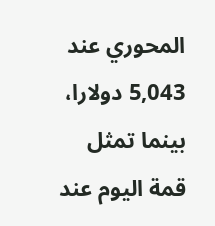المحوري عند 5,043 دولارا، بينما تمثل قمة اليوم عند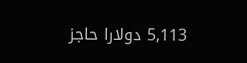5,113 دولارا حاجز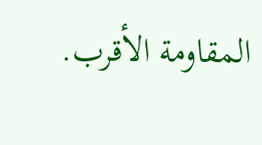المقاومة الأقرب.